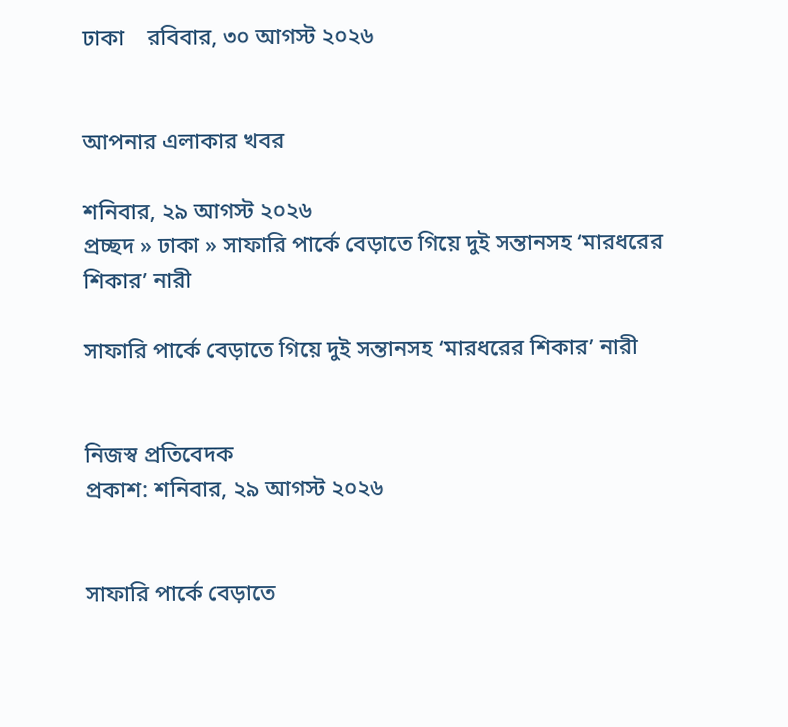ঢাকা    রবিবার, ৩০ আগস্ট ২০২৬


আপনার এলাকার খবর

শনিবার, ২৯ আগস্ট ২০২৬
প্রচ্ছদ » ঢাকা » সাফারি পার্কে বেড়াতে গিয়ে দুই সন্তানসহ ‘মারধরের শিকার’ নারী

সাফারি পার্কে বেড়াতে গিয়ে দুই সন্তানসহ ‘মারধরের শিকার’ নারী


নিজস্ব প্রতিবেদক
প্রকাশ: শনিবার, ২৯ আগস্ট ২০২৬


সাফারি পার্কে বেড়াতে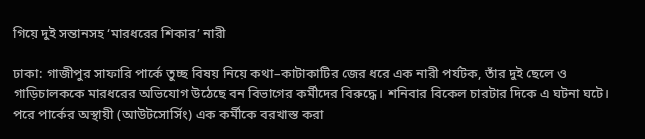গিয়ে দুই সন্তানসহ ‘মারধরের শিকার’ নারী

ঢাকা: গাজীপুর সাফারি পার্কে তুচ্ছ বিষয় নিয়ে কথা–কাটাকাটির জের ধরে এক নারী পর্যটক, তাঁর দুই ছেলে ও গাড়িচালককে মারধরের অভিযোগ উঠেছে বন বিভাগের কর্মীদের বিরুদ্ধে। শনিবার বিকেল চারটার দিকে এ ঘটনা ঘটে। পরে পার্কের অস্থায়ী (আউটসোর্সিং) এক কর্মীকে বরখাস্ত করা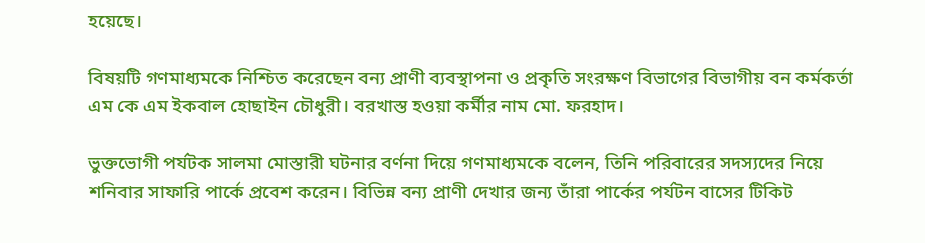হয়েছে।

বিষয়টি গণমাধ্যমকে নিশ্চিত করেছেন বন্য প্রাণী ব্যবস্থাপনা ও প্রকৃতি সংরক্ষণ বিভাগের বিভাগীয় বন কর্মকর্তা এম কে এম ইকবাল হোছাইন চৌধুরী। বরখাস্ত হওয়া কর্মীর নাম মো. ফরহাদ।

ভুক্তভোগী পর্যটক সালমা মোস্তারী ঘটনার বর্ণনা দিয়ে গণমাধ্যমকে বলেন, তিনি পরিবারের সদস্যদের নিয়ে শনিবার সাফারি পার্কে প্রবেশ করেন। বিভিন্ন বন্য প্রাণী দেখার জন্য তাঁরা পার্কের পর্যটন বাসের টিকিট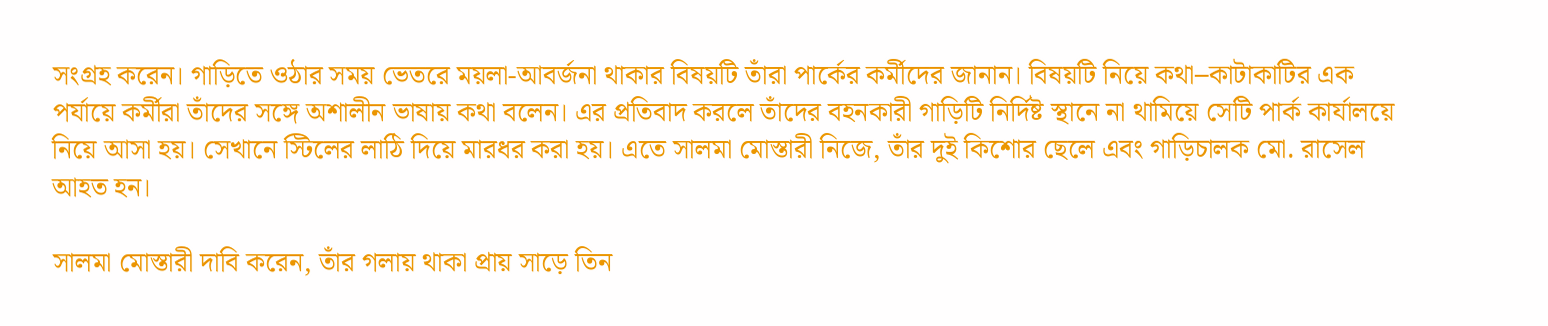সংগ্রহ করেন। গাড়িতে ওঠার সময় ভেতরে ময়লা-আবর্জনা থাকার বিষয়টি তাঁরা পার্কের কর্মীদের জানান। বিষয়টি নিয়ে কথা–কাটাকাটির এক পর্যায়ে কর্মীরা তাঁদের সঙ্গে অশালীন ভাষায় কথা বলেন। এর প্রতিবাদ করলে তাঁদের বহনকারী গাড়িটি নির্দিষ্ট স্থানে না থামিয়ে সেটি পার্ক কার্যালয়ে নিয়ে আসা হয়। সেখানে স্টিলের লাঠি দিয়ে মারধর করা হয়। এতে সালমা মোস্তারী নিজে, তাঁর দুই কিশোর ছেলে এবং গাড়িচালক মো. রাসেল আহত হন।

সালমা মোস্তারী দাবি করেন, তাঁর গলায় থাকা প্রায় সাড়ে তিন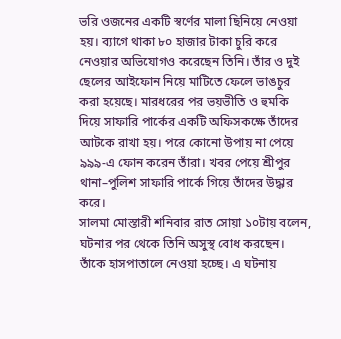ভরি ওজনের একটি স্বর্ণের মালা ছিনিয়ে নেওয়া হয়। ব্যাগে থাকা ৮০ হাজার টাকা চুরি করে নেওয়ার অভিযোগও করেছেন তিনি। তাঁর ও দুই ছেলের আইফোন নিয়ে মাটিতে ফেলে ভাঙচুর করা হয়েছে। মারধরের পর ভয়ভীতি ও হুমকি দিয়ে সাফারি পার্কের একটি অফিসকক্ষে তাঁদের আটকে রাখা হয়। পরে কোনো উপায় না পেয়ে ৯৯৯-এ ফোন করেন তাঁরা। খবর পেয়ে শ্রীপুর থানা–পুলিশ সাফারি পার্কে গিয়ে তাঁদের উদ্ধার করে।
সালমা মোস্তারী শনিবার রাত সোয়া ১০টায় বলেন, ঘটনার পর থেকে তিনি অসুস্থ বোধ করছেন। তাঁকে হাসপাতালে নেওয়া হচ্ছে। এ ঘটনায়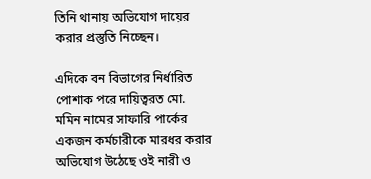তিনি থানায় অভিযোগ দায়ের করার প্রস্তুতি নিচ্ছেন।

এদিকে বন বিভাগের নির্ধারিত পোশাক পরে দায়িত্বরত মো. মমিন নামের সাফারি পার্কের একজন কর্মচারীকে মারধর করার অভিযোগ উঠেছে ওই নারী ও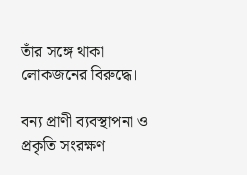তাঁর সঙ্গে থাকা লোকজনের বিরুদ্ধে।

বন্য প্রাণী ব্যবস্থাপনা ও প্রকৃতি সংরক্ষণ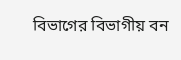বিভাগের বিভাগীয় বন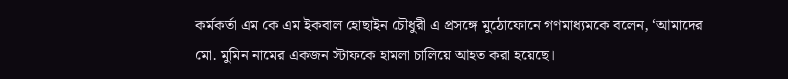কর্মকর্তা এম কে এম ইকবাল হোছাইন চৌধুরী এ প্রসঙ্গে মুঠোফোনে গণমাধ্যমকে বলেন, ‘আমাদের মো. মুমিন নামের একজন স্টাফকে হামলা চালিয়ে আহত করা হয়েছে।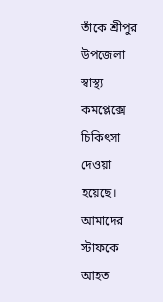তাঁকে শ্রীপুর উপজেলা স্বাস্থ্য কমপ্লেক্সে চিকিৎসা দেওয়া হয়েছে। আমাদের স্টাফকে আহত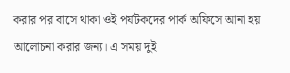করার পর বাসে থাকা ওই পর্যটকদের পার্ক অফিসে আনা হয় আলোচনা করার জন্য। এ সময় দুই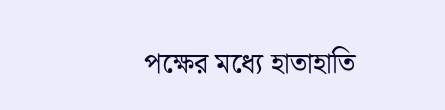পক্ষের মধ্যে হাতাহাতি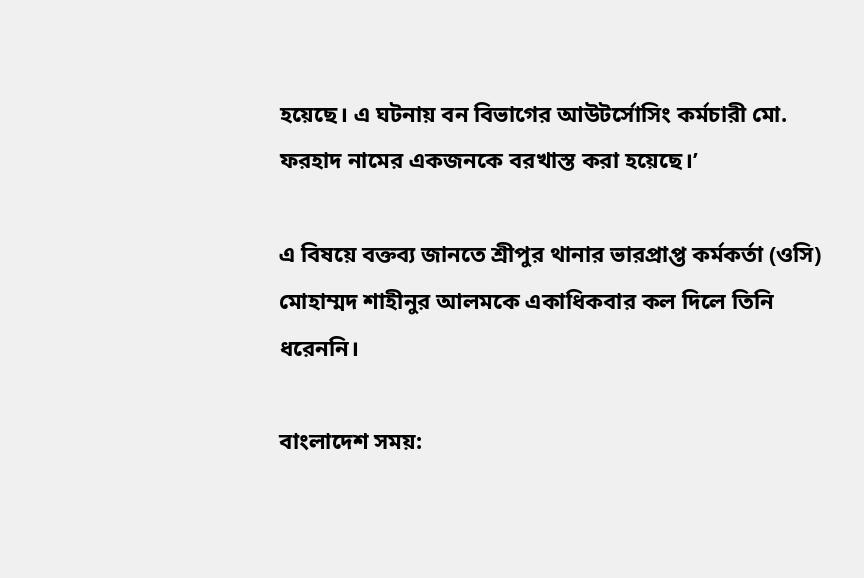হয়েছে। এ ঘটনায় বন বিভাগের আউটর্সোসিং কর্মচারী মো. ফরহাদ নামের একজনকে বরখাস্ত করা হয়েছে।’

এ বিষয়ে বক্তব্য জানতে শ্রীপুর থানার ভারপ্রাপ্ত কর্মকর্তা (ওসি) মোহাম্মদ শাহীনুর আলমকে একাধিকবার কল দিলে তিনি ধরেননি।

বাংলাদেশ সময়: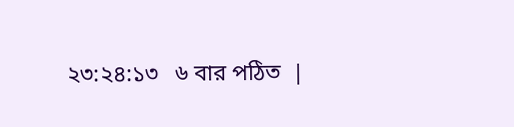২৩:২৪:১৩   ৬ বার পঠিত  |